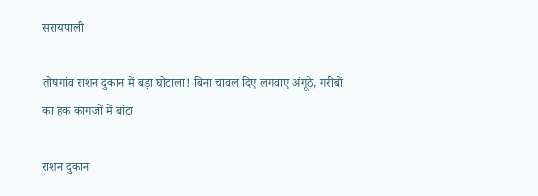सरायपाली

तोषगांव राशन दुकान में बड़ा घोटाला! बिना चावल दिए लगवाए अंगूठे, गरीबों का हक कागजों में बांटा

राशन दुकान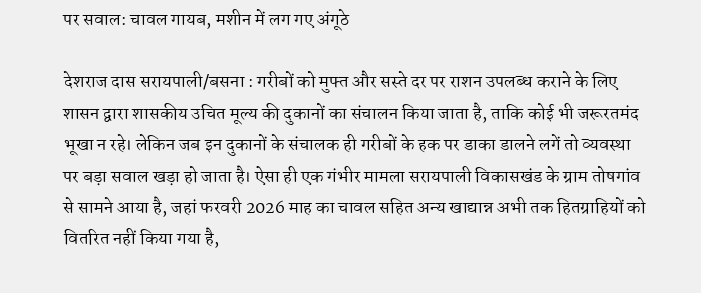पर सवाल: चावल गायब, मशीन में लग गए अंगूठे

देशराज दास सरायपाली/बसना : गरीबों को मुफ्त और सस्ते दर पर राशन उपलब्ध कराने के लिए शासन द्वारा शासकीय उचित मूल्य की दुकानों का संचालन किया जाता है, ताकि कोई भी जरूरतमंद भूखा न रहे। लेकिन जब इन दुकानों के संचालक ही गरीबों के हक पर डाका डालने लगें तो व्यवस्था पर बड़ा सवाल खड़ा हो जाता है। ऐसा ही एक गंभीर मामला सरायपाली विकासखंड के ग्राम तोषगांव से सामने आया है, जहां फरवरी 2026 माह का चावल सहित अन्य खाद्यान्न अभी तक हितग्राहियों को वितरित नहीं किया गया है,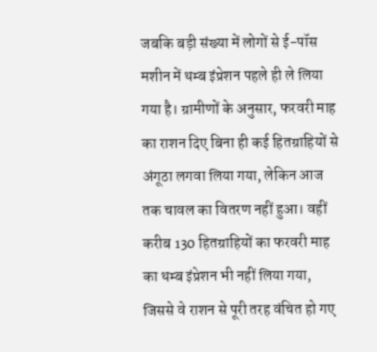जबकि बड़ी संख्या में लोगों से ई-पॉस मशीन में थम्ब इंप्रेशन पहले ही ले लिया गया है। ग्रामीणों के अनुसार, फरवरी माह का राशन दिए बिना ही कई हितग्राहियों से अंगूठा लगवा लिया गया, लेकिन आज तक चावल का वितरण नहीं हुआ। वहीं करीब 130 हितग्राहियों का फरवरी माह का थम्ब इंप्रेशन भी नहीं लिया गया, जिससे वे राशन से पूरी तरह वंचित हो गए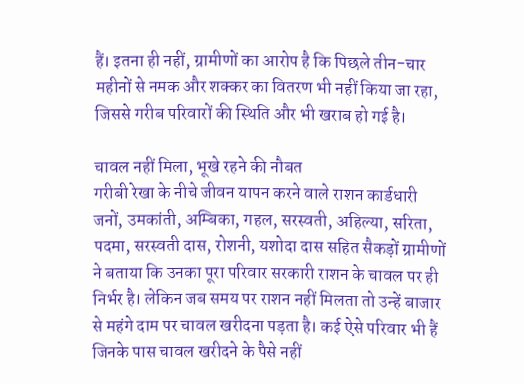हैं। इतना ही नहीं, ग्रामीणों का आरोप है कि पिछले तीन-चार महीनों से नमक और शक्कर का वितरण भी नहीं किया जा रहा, जिससे गरीब परिवारों की स्थिति और भी खराब हो गई है।

चावल नहीं मिला, भूखे रहने की नौबत
गरीबी रेखा के नीचे जीवन यापन करने वाले राशन कार्डधारी जनों, उमकांती, अम्बिका, गहल, सरस्वती, अहिल्या, सरिता, पदमा, सरस्वती दास, रोशनी, यशोदा दास सहित सैकड़ों ग्रामीणों ने बताया कि उनका पूरा परिवार सरकारी राशन के चावल पर ही निर्भर है। लेकिन जब समय पर राशन नहीं मिलता तो उन्हें बाजार से महंगे दाम पर चावल खरीदना पड़ता है। कई ऐसे परिवार भी हैं जिनके पास चावल खरीदने के पैसे नहीं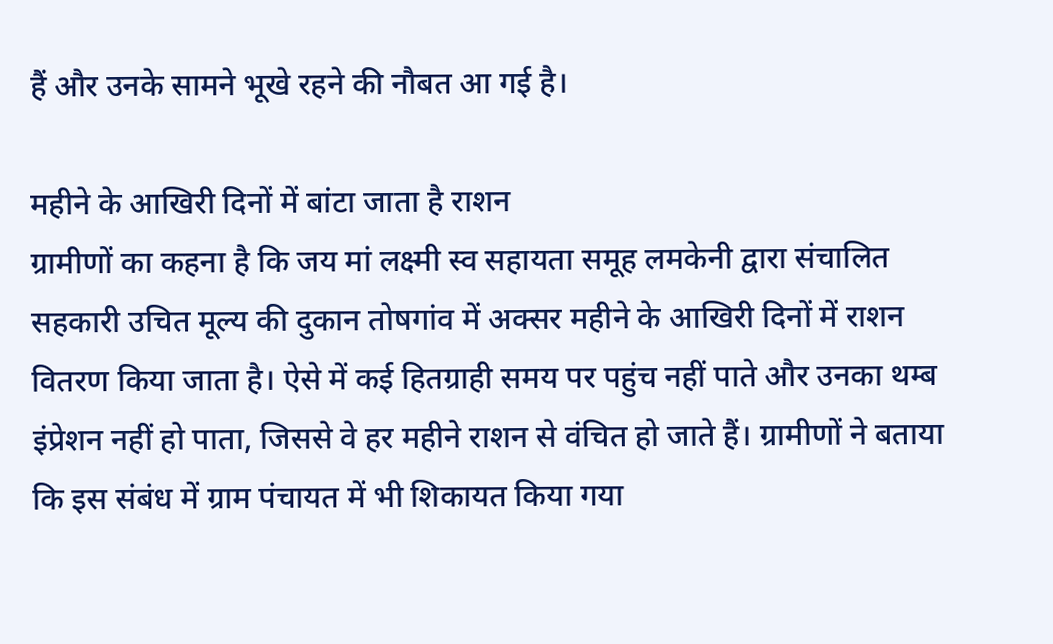हैं और उनके सामने भूखे रहने की नौबत आ गई है।

महीने के आखिरी दिनों में बांटा जाता है राशन
ग्रामीणों का कहना है कि जय मां लक्ष्मी स्व सहायता समूह लमकेनी द्वारा संचालित सहकारी उचित मूल्य की दुकान तोषगांव में अक्सर महीने के आखिरी दिनों में राशन वितरण किया जाता है। ऐसे में कई हितग्राही समय पर पहुंच नहीं पाते और उनका थम्ब इंप्रेशन नहीं हो पाता, जिससे वे हर महीने राशन से वंचित हो जाते हैं। ग्रामीणों ने बताया कि इस संबंध में ग्राम पंचायत में भी शिकायत किया गया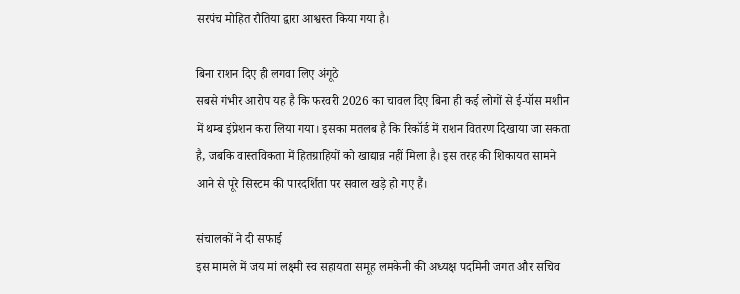सरपंच मोहित रौतिया द्वारा आश्वस्त किया गया है।

बिना राशन दिए ही लगवा लिए अंगूठे
सबसे गंभीर आरोप यह है कि फरवरी 2026 का चावल दिए बिना ही कई लोगों से ई-पॉस मशीन में थम्ब इंप्रेशन करा लिया गया। इसका मतलब है कि रिकॉर्ड में राशन वितरण दिखाया जा सकता है, जबकि वास्तविकता में हितग्राहियों को खाद्यान्न नहीं मिला है। इस तरह की शिकायत सामने आने से पूरे सिस्टम की पारदर्शिता पर सवाल खड़े हो गए हैं।

संचालकों ने दी सफाई
इस मामले में जय मां लक्ष्मी स्व सहायता समूह लमकेनी की अध्यक्ष पदमिनी जगत और सचिव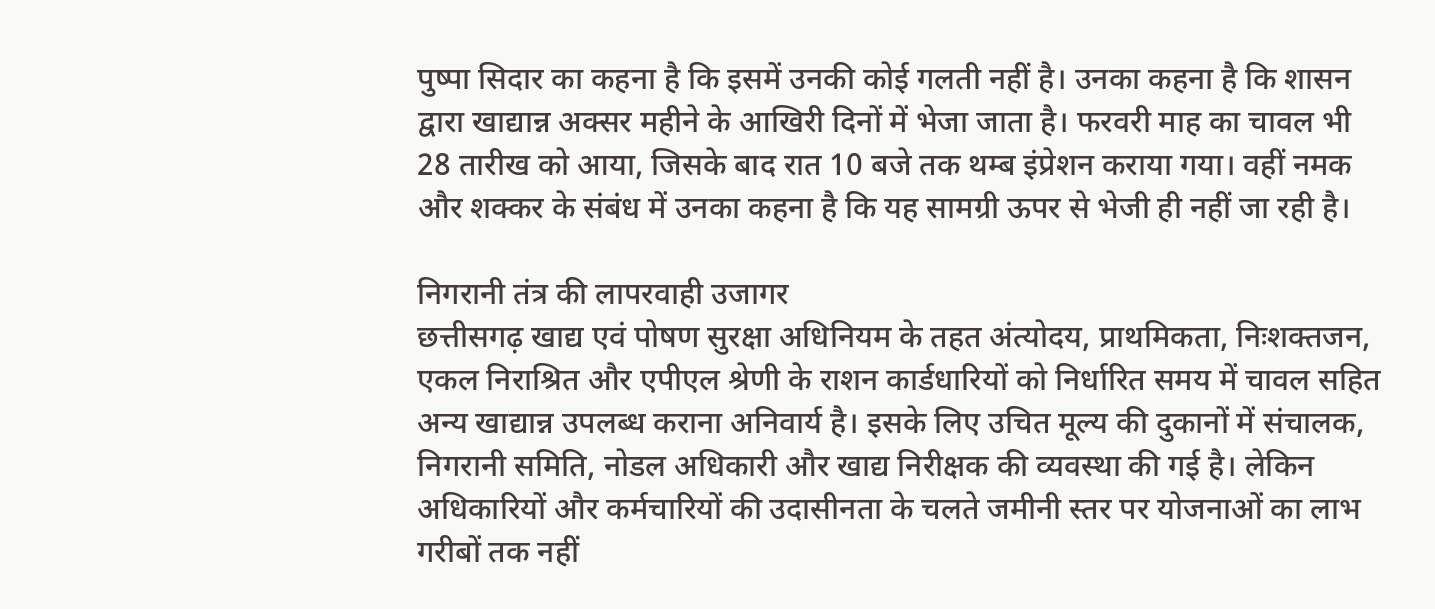पुष्पा सिदार का कहना है कि इसमें उनकी कोई गलती नहीं है। उनका कहना है कि शासन द्वारा खाद्यान्न अक्सर महीने के आखिरी दिनों में भेजा जाता है। फरवरी माह का चावल भी 28 तारीख को आया, जिसके बाद रात 10 बजे तक थम्ब इंप्रेशन कराया गया। वहीं नमक और शक्कर के संबंध में उनका कहना है कि यह सामग्री ऊपर से भेजी ही नहीं जा रही है।

निगरानी तंत्र की लापरवाही उजागर
छत्तीसगढ़ खाद्य एवं पोषण सुरक्षा अधिनियम के तहत अंत्योदय, प्राथमिकता, निःशक्तजन, एकल निराश्रित और एपीएल श्रेणी के राशन कार्डधारियों को निर्धारित समय में चावल सहित अन्य खाद्यान्न उपलब्ध कराना अनिवार्य है। इसके लिए उचित मूल्य की दुकानों में संचालक, निगरानी समिति, नोडल अधिकारी और खाद्य निरीक्षक की व्यवस्था की गई है। लेकिन अधिकारियों और कर्मचारियों की उदासीनता के चलते जमीनी स्तर पर योजनाओं का लाभ गरीबों तक नहीं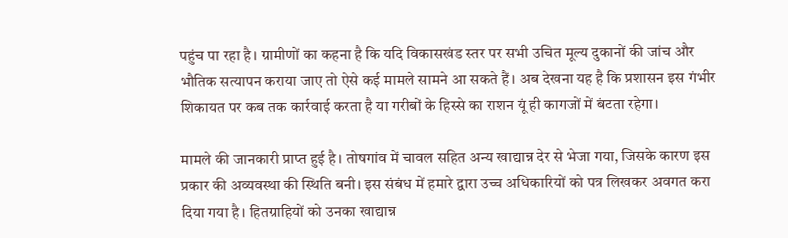पहुंच पा रहा है। ग्रामीणों का कहना है कि यदि विकासखंड स्तर पर सभी उचित मूल्य दुकानों की जांच और भौतिक सत्यापन कराया जाए तो ऐसे कई मामले सामने आ सकते हैं। अब देखना यह है कि प्रशासन इस गंभीर शिकायत पर कब तक कार्रवाई करता है या गरीबों के हिस्से का राशन यूं ही कागजों में बंटता रहेगा।

मामले की जानकारी प्राप्त हुई है। तोषगांव में चावल सहित अन्य खाद्यान्न देर से भेजा गया, जिसके कारण इस प्रकार की अव्यवस्था की स्थिति बनी। इस संबंध में हमारे द्वारा उच्च अधिकारियों को पत्र लिखकर अवगत करा दिया गया है। हितग्राहियों को उनका खाद्यान्न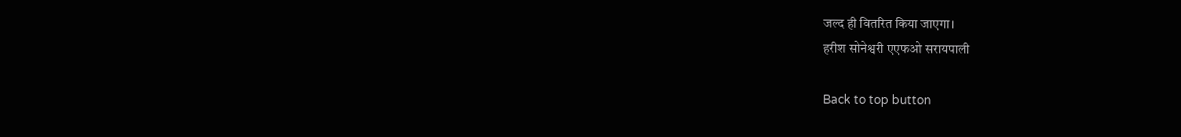जल्द ही वितरित किया जाएगा।
हरीश सोनेश्वरी एएफओ सरायपाली

Back to top button